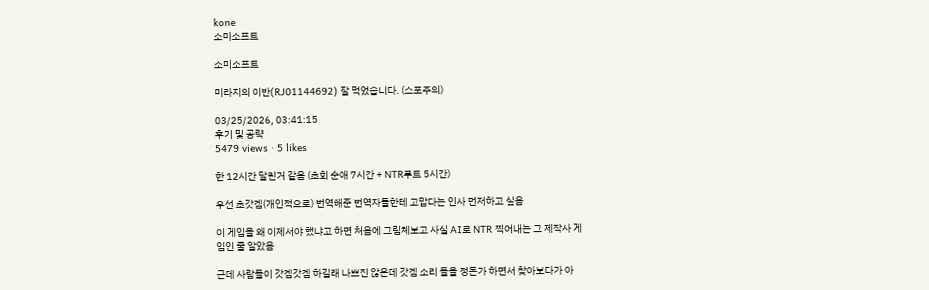kone
소미소프트

소미소프트

미라지의 이반(RJ01144692) 잘 먹었습니다. (스포주의)

03/25/2026, 03:41:15
후기 및 공략
5479 views · 5 likes

한 12시간 달린거 같음 (초회 순애 7시간 + NTR루트 5시간)

우선 초갓겜(개인적으로) 번역해준 번역자들한테 고맙다는 인사 먼저하고 싶음

이 게임을 왜 이제서야 했냐고 하면 처음에 그림체보고 사실 AI로 NTR 찍어내는 그 제작사 게임인 줄 알았음

근데 사람들이 갓겜갓겜 하길래 나쁘진 않은데 갓겜 소리 들을 정돈가 하면서 찾아보다가 아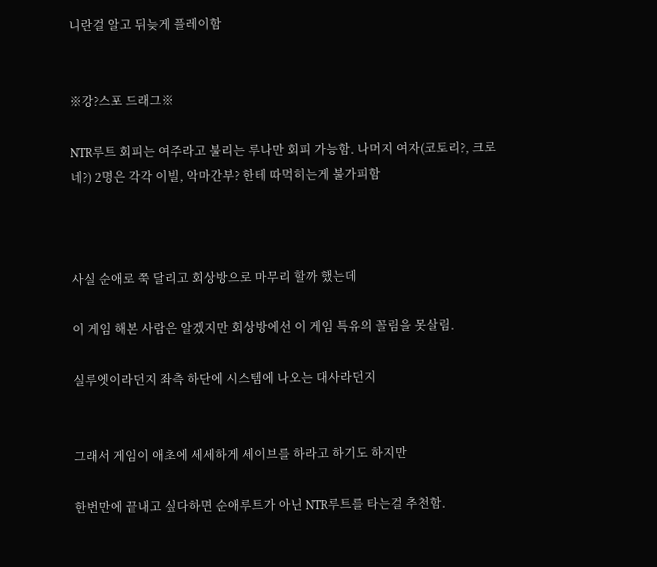니란걸 알고 뒤늦게 플레이함


※강?스포 드래그※

NTR루트 회피는 여주라고 불리는 루나만 회피 가능함. 나머지 여자(코토리?, 크로네?) 2명은 각각 이빌, 악마간부? 한테 따먹히는게 불가피함



사실 순애로 쭉 달리고 회상방으로 마무리 할까 했는데

이 게임 해본 사람은 알겠지만 회상방에선 이 게임 특유의 꼴림을 못살림.

실루엣이라던지 좌측 하단에 시스템에 나오는 대사라던지


그래서 게임이 애초에 세세하게 세이브를 하라고 하기도 하지만

한번만에 끝내고 싶다하면 순애루트가 아닌 NTR루트를 타는걸 추천함.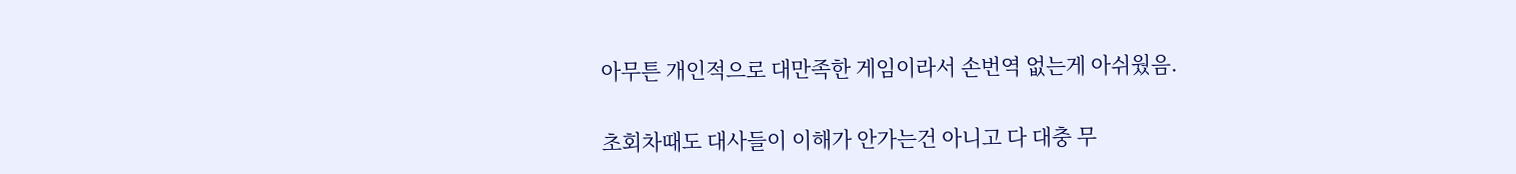아무튼 개인적으로 대만족한 게임이라서 손번역 없는게 아쉬웠음.

초회차때도 대사들이 이해가 안가는건 아니고 다 대충 무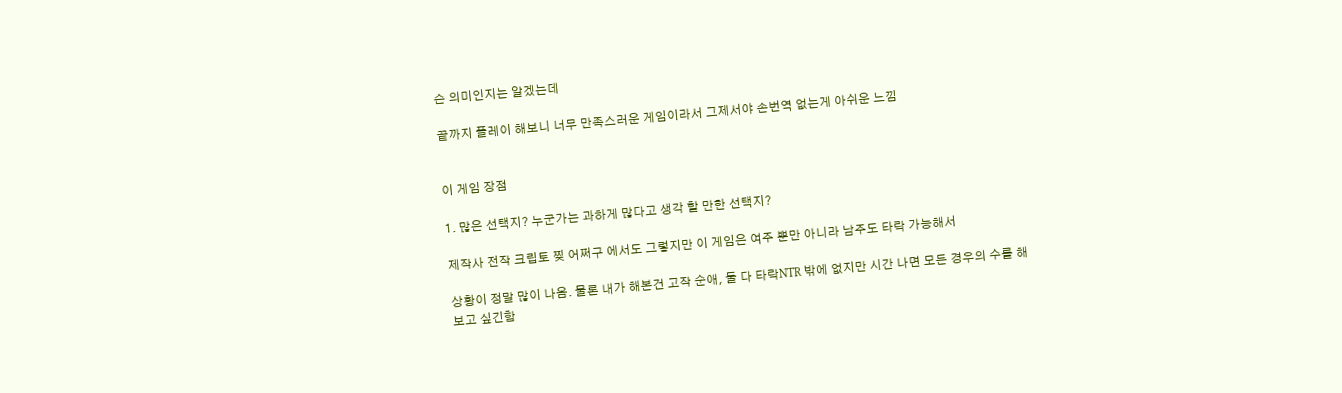슨 의미인지는 알겠는데

끝까지 플레이 해보니 너무 만족스러운 게임이라서 그제서야 손번역 없는게 아쉬운 느낌


이 게임 장점

1. 많은 선택지? 누군가는 과하게 많다고 생각 할 만한 선택지?

제작사 전작 크립토 찢 어쩌구 에서도 그렇지만 이 게임은 여주 뿐만 아니라 남주도 타락 가능해서

상황이 정말 많이 나옴. 물론 내가 해본건 고작 순애, 둘 다 타락NTR 밖에 없지만 시간 나면 모든 경우의 수를 해보고 싶긴함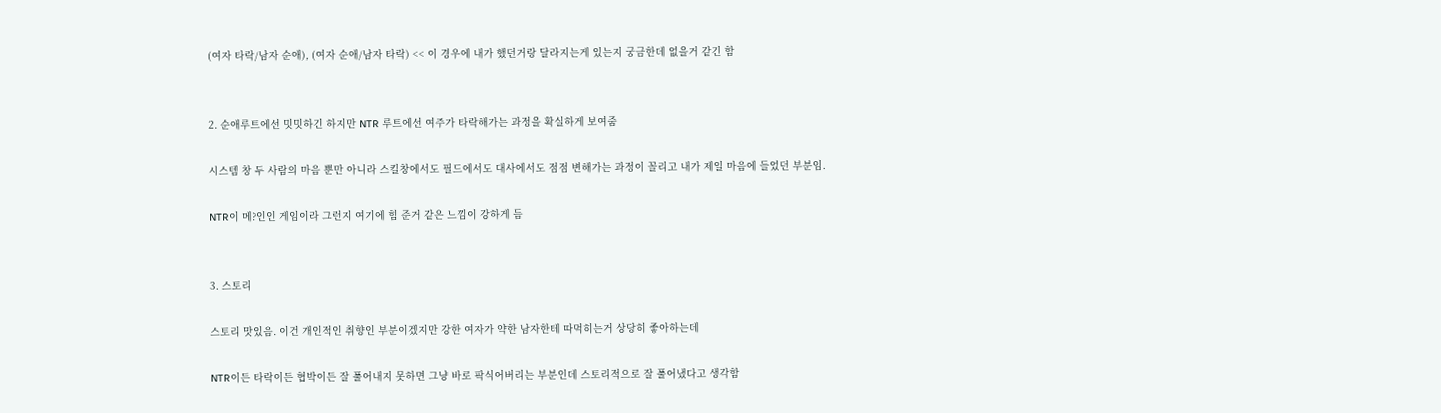(여자 타락/남자 순애), (여자 순애/남자 타락) << 이 경우에 내가 했던거랑 달라지는게 있는지 궁금한데 없을거 같긴 함


2. 순애루트에선 밋밋하긴 하지만 NTR 루트에선 여주가 타락해가는 과정을 확실하게 보여줌

시스템 창 두 사람의 마음 뿐만 아니라 스킬창에서도 필드에서도 대사에서도 점점 변해가는 과정이 꼴리고 내가 제일 마음에 들었던 부분임.

NTR이 메?인인 게임이라 그런지 여기에 힘 준거 같은 느낌이 강하게 듬


3. 스토리

스토리 맛있음. 이건 개인적인 취향인 부분이겠지만 강한 여자가 약한 남자한테 따먹히는거 상당히 좋아하는데

NTR이든 타락이든 협박이든 잘 풀어내지 못하면 그냥 바로 팍식어버리는 부분인데 스토리적으로 잘 풀어냈다고 생각함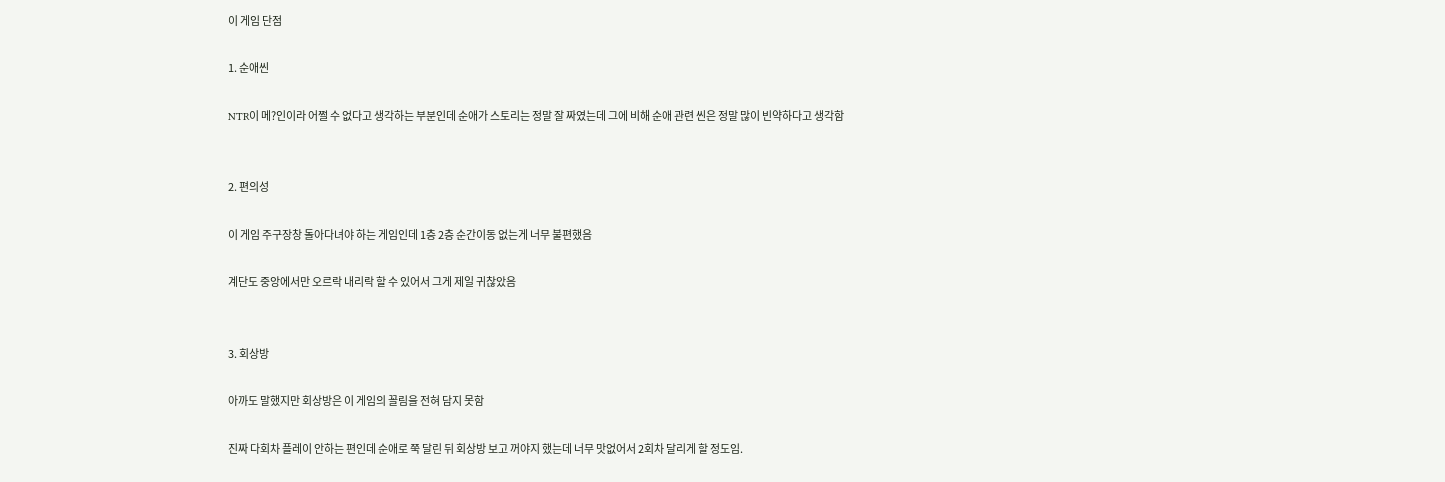이 게임 단점

1. 순애씬

NTR이 메?인이라 어쩔 수 없다고 생각하는 부분인데 순애가 스토리는 정말 잘 짜였는데 그에 비해 순애 관련 씬은 정말 많이 빈약하다고 생각함


2. 편의성

이 게임 주구장창 돌아다녀야 하는 게임인데 1층 2층 순간이동 없는게 너무 불편했음

계단도 중앙에서만 오르락 내리락 할 수 있어서 그게 제일 귀찮았음


3. 회상방

아까도 말했지만 회상방은 이 게임의 꼴림을 전혀 담지 못함

진짜 다회차 플레이 안하는 편인데 순애로 쭉 달린 뒤 회상방 보고 꺼야지 했는데 너무 맛없어서 2회차 달리게 할 정도임.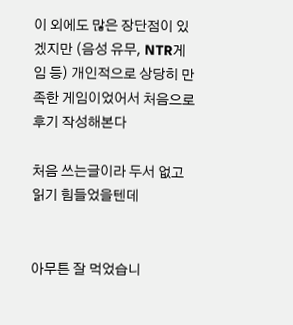이 외에도 많은 장단점이 있겠지만 (음성 유무, NTR게임 등) 개인적으로 상당히 만족한 게임이었어서 처음으로 후기 작성해본다

처음 쓰는글이라 두서 없고 읽기 힘들었을텐데


아무튼 잘 먹었습니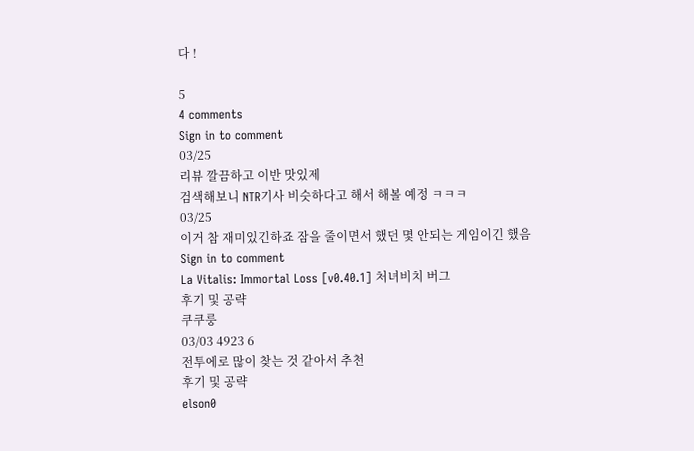다 !

5
4 comments
Sign in to comment
03/25
리뷰 깔끔하고 이반 맛있제
검색해보니 NTR기사 비슷하다고 해서 해볼 예정 ㅋㅋㅋ
03/25
이거 참 재미있긴하죠 잠을 줄이면서 했던 몇 안되는 게임이긴 했음
Sign in to comment
La Vitalis: Immortal Loss [v0.40.1] 처녀비치 버그
후기 및 공략
쿠쿠룽
03/03 4923 6
전투에로 많이 찾는 것 같아서 추천
후기 및 공략
elson0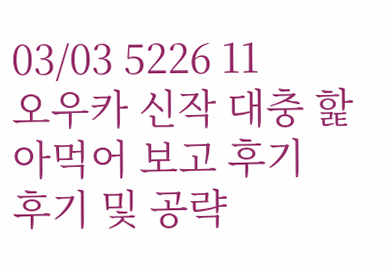03/03 5226 11
오우카 신작 대충 핥아먹어 보고 후기
후기 및 공략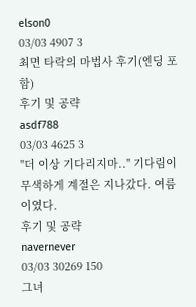elson0
03/03 4907 3
최면 타락의 마법사 후기(엔딩 포함)
후기 및 공략
asdf788
03/03 4625 3
"더 이상 기다리지마.." 기다림이 무색하게 계절은 지나갔다. 여름이였다.
후기 및 공략
navernever
03/03 30269 150
그녀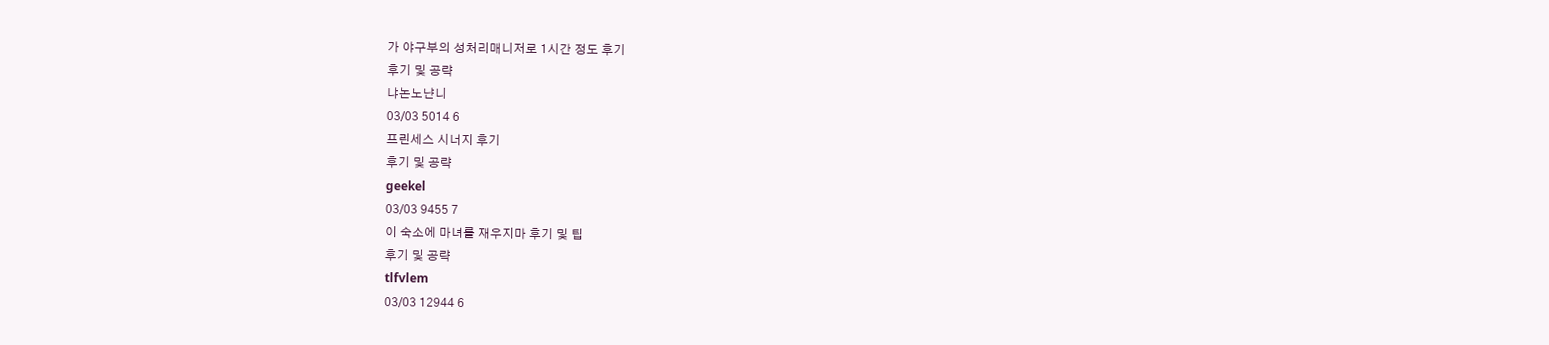가 야구부의 성처리매니저로 1시간 정도 후기
후기 및 공략
냐논노냔니
03/03 5014 6
프린세스 시너지 후기
후기 및 공략
geekel
03/03 9455 7
이 숙소에 마녀를 재우지마 후기 및 팁
후기 및 공략
tlfvlem
03/03 12944 6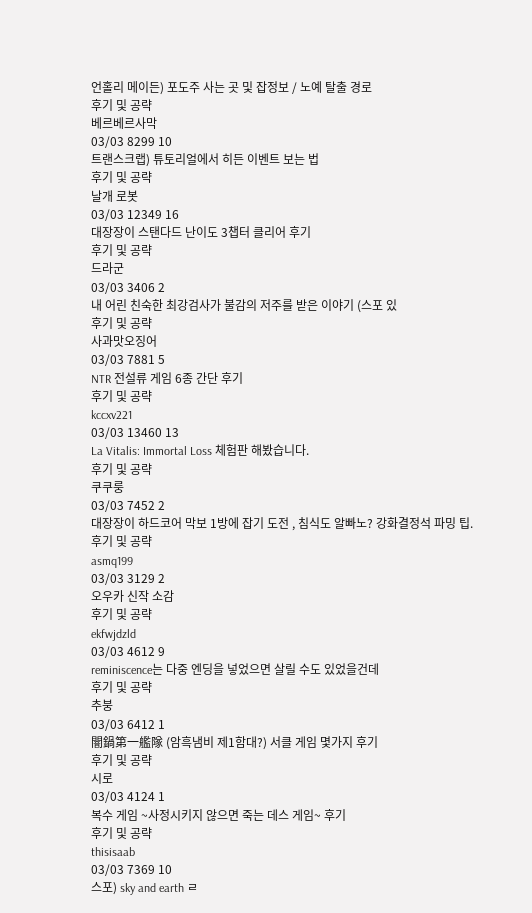언홀리 메이든) 포도주 사는 곳 및 잡정보 / 노예 탈출 경로
후기 및 공략
베르베르사막
03/03 8299 10
트랜스크랩) 튜토리얼에서 히든 이벤트 보는 법
후기 및 공략
날개 로봇
03/03 12349 16
대장장이 스탠다드 난이도 3챕터 클리어 후기
후기 및 공략
드라군
03/03 3406 2
내 어린 친숙한 최강검사가 불감의 저주를 받은 이야기 (스포 있
후기 및 공략
사과맛오징어
03/03 7881 5
NTR 전설류 게임 6종 간단 후기
후기 및 공략
kccxv221
03/03 13460 13
La Vitalis: Immortal Loss 체험판 해봤습니다.
후기 및 공략
쿠쿠룽
03/03 7452 2
대장장이 하드코어 막보 1방에 잡기 도전 , 침식도 알빠노? 강화결정석 파밍 팁.
후기 및 공략
asmq199
03/03 3129 2
오우카 신작 소감
후기 및 공략
ekfwjdzld
03/03 4612 9
reminiscence는 다중 엔딩을 넣었으면 살릴 수도 있었을건데
후기 및 공략
추붕
03/03 6412 1
闇鍋第一艦隊 (암흑냄비 제1함대?) 서클 게임 몇가지 후기
후기 및 공략
시로
03/03 4124 1
복수 게임 ~사정시키지 않으면 죽는 데스 게임~ 후기
후기 및 공략
thisisaab
03/03 7369 10
스포) sky and earth ㄹ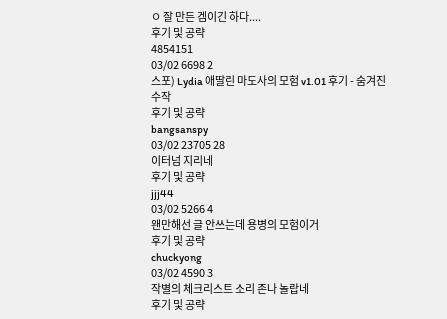ㅇ 잘 만든 겜이긴 하다....
후기 및 공략
4854151
03/02 6698 2
스포) Lydia 애딸린 마도사의 모험 v1.01 후기 - 숨겨진 수작
후기 및 공략
bangsanspy
03/02 23705 28
이터넘 지리네
후기 및 공략
jjj44
03/02 5266 4
왠만해선 글 안쓰는데 용병의 모험이거
후기 및 공략
chuckyong
03/02 4590 3
작별의 체크리스트 소리 존나 놀랍네
후기 및 공략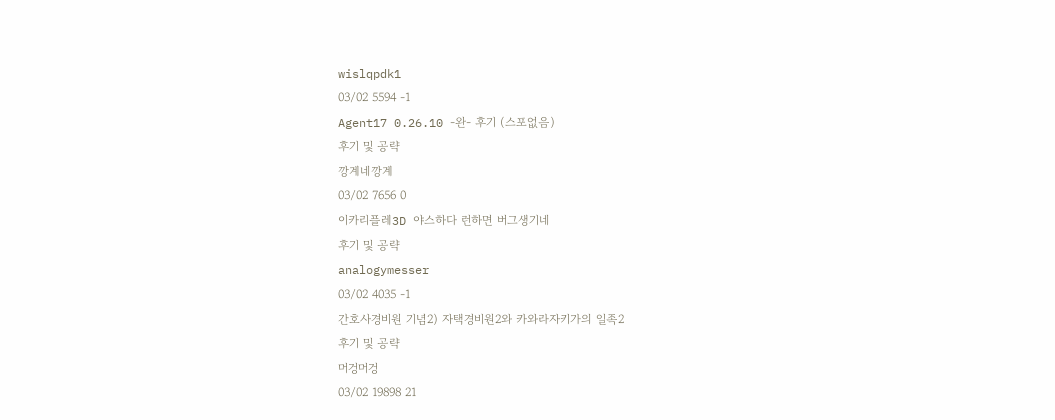wislqpdk1
03/02 5594 -1
Agent17 0.26.10 -완- 후기 (스포없음)
후기 및 공략
깡계네깡계
03/02 7656 0
이카리플레3D 야스하다 런하면 버그생기네
후기 및 공략
analogymesser
03/02 4035 -1
간호사경비원 기념2) 자택경비원2와 카와라자키가의 일족2
후기 및 공략
머겅머겅
03/02 19898 21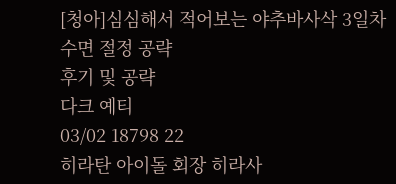[청아]심심해서 적어보는 야추바사삭 3일차 수면 절정 공략
후기 및 공략
다크 예티
03/02 18798 22
히라탄 아이돌 회장 히라사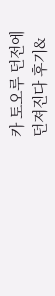카 토오루 던전에 던져진다 후기&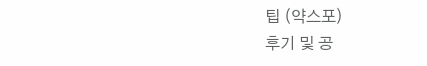팁 (약스포)
후기 및 공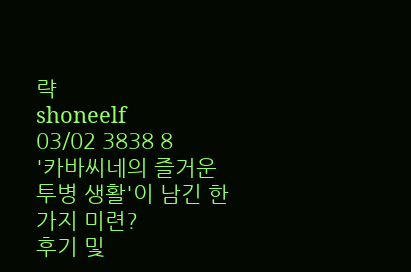략
shoneelf
03/02 3838 8
'카바씨네의 즐거운 투병 생활'이 남긴 한가지 미련?
후기 및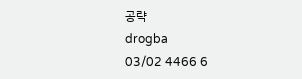공략
drogba
03/02 4466 6